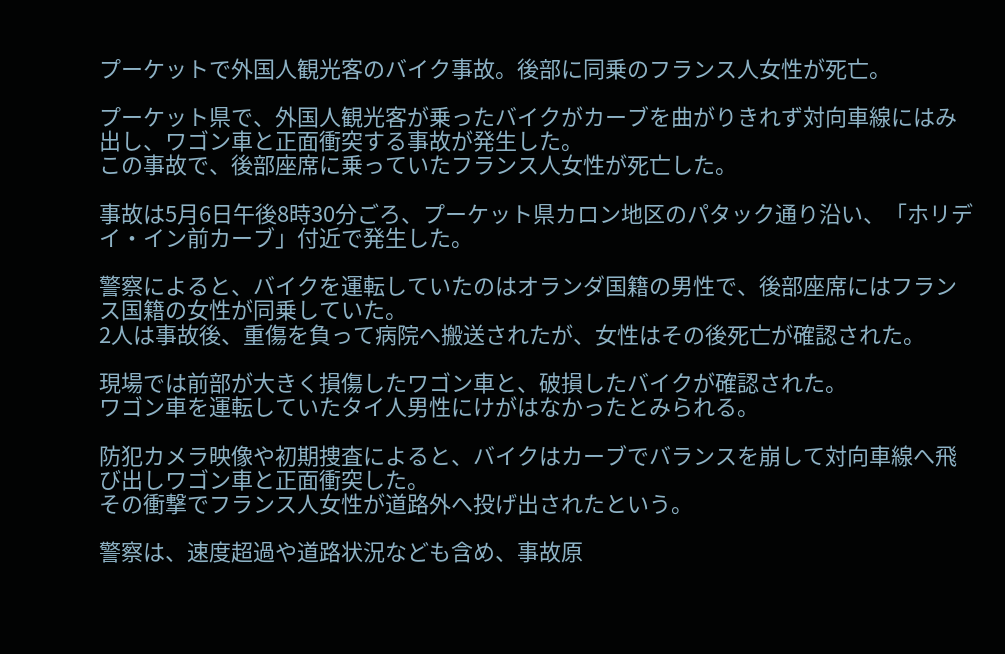プーケットで外国人観光客のバイク事故。後部に同乗のフランス人女性が死亡。

プーケット県で、外国人観光客が乗ったバイクがカーブを曲がりきれず対向車線にはみ出し、ワゴン車と正面衝突する事故が発生した。
この事故で、後部座席に乗っていたフランス人女性が死亡した。

事故は5月6日午後8時30分ごろ、プーケット県カロン地区のパタック通り沿い、「ホリデイ・イン前カーブ」付近で発生した。

警察によると、バイクを運転していたのはオランダ国籍の男性で、後部座席にはフランス国籍の女性が同乗していた。
2人は事故後、重傷を負って病院へ搬送されたが、女性はその後死亡が確認された。

現場では前部が大きく損傷したワゴン車と、破損したバイクが確認された。
ワゴン車を運転していたタイ人男性にけがはなかったとみられる。

防犯カメラ映像や初期捜査によると、バイクはカーブでバランスを崩して対向車線へ飛び出しワゴン車と正面衝突した。
その衝撃でフランス人女性が道路外へ投げ出されたという。

警察は、速度超過や道路状況なども含め、事故原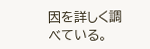因を詳しく調べている。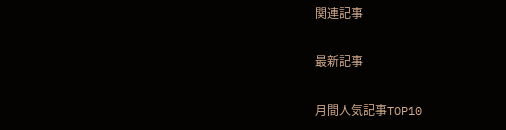関連記事

最新記事

月間人気記事TOP10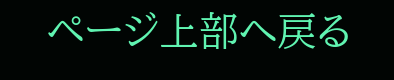ページ上部へ戻る